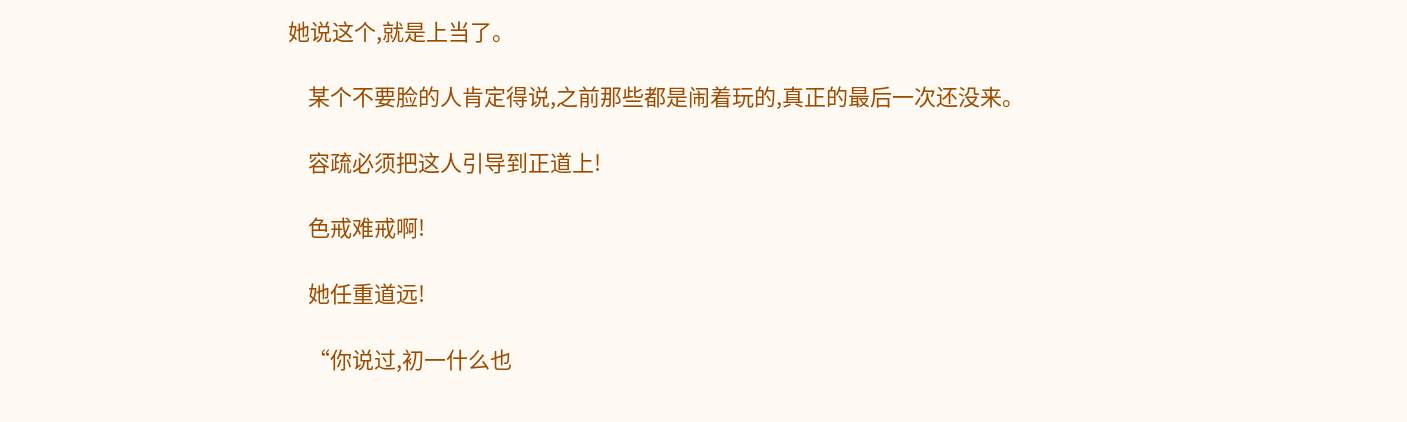她说这个,就是上当了。

    某个不要脸的人肯定得说,之前那些都是闹着玩的,真正的最后一次还没来。

    容疏必须把这人引导到正道上!

    色戒难戒啊!

    她任重道远!

    “你说过,初一什么也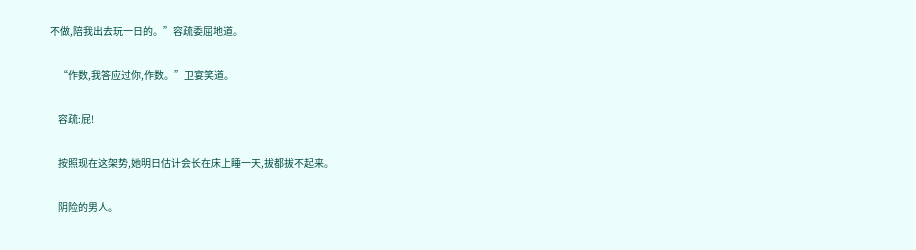不做,陪我出去玩一日的。”容疏委屈地道。

    “作数,我答应过你,作数。”卫宴笑道。

    容疏:屁!

    按照现在这架势,她明日估计会长在床上睡一天,拔都拔不起来。

    阴险的男人。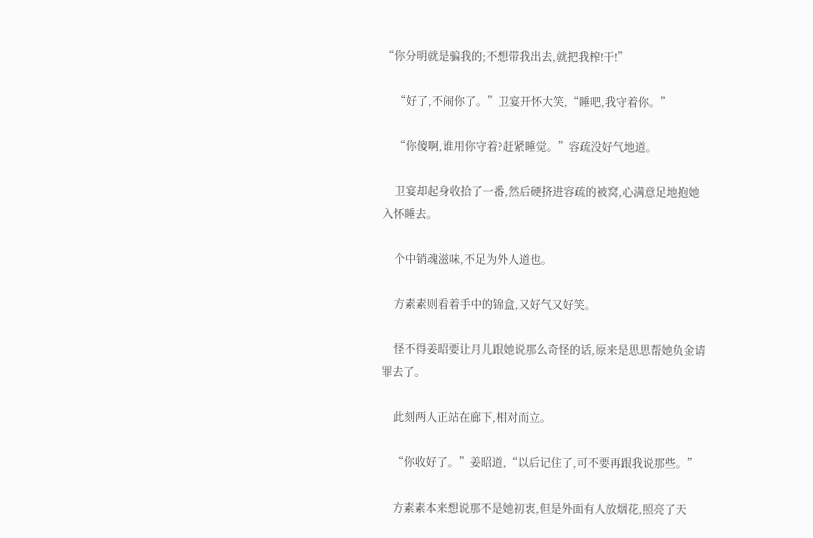“你分明就是骗我的;不想带我出去,就把我榨!干!”

    “好了,不闹你了。”卫宴开怀大笑,“睡吧,我守着你。”

    “你傻啊,谁用你守着?赶紧睡觉。”容疏没好气地道。

    卫宴却起身收拾了一番,然后硬挤进容疏的被窝,心满意足地抱她入怀睡去。

    个中销魂滋味,不足为外人道也。

    方素素则看着手中的锦盒,又好气又好笑。

    怪不得姜昭要让月儿跟她说那么奇怪的话,原来是思思帮她负金请罪去了。

    此刻两人正站在廊下,相对而立。

    “你收好了。”姜昭道,“以后记住了,可不要再跟我说那些。”

    方素素本来想说那不是她初衷,但是外面有人放烟花,照亮了天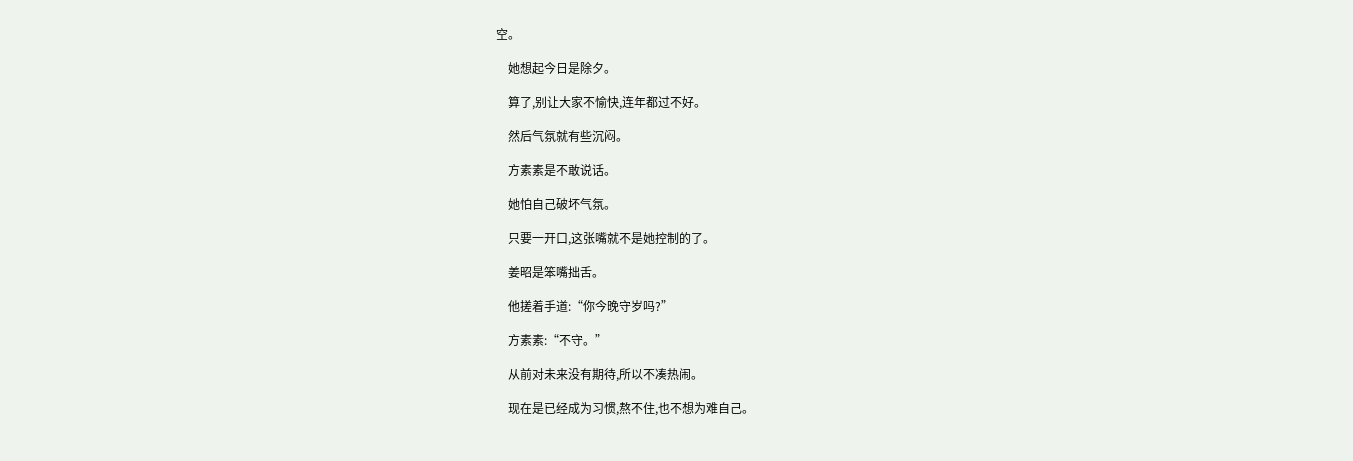空。

    她想起今日是除夕。

    算了,别让大家不愉快,连年都过不好。

    然后气氛就有些沉闷。

    方素素是不敢说话。

    她怕自己破坏气氛。

    只要一开口,这张嘴就不是她控制的了。

    姜昭是笨嘴拙舌。

    他搓着手道:“你今晚守岁吗?”

    方素素:“不守。”

    从前对未来没有期待,所以不凑热闹。

    现在是已经成为习惯,熬不住,也不想为难自己。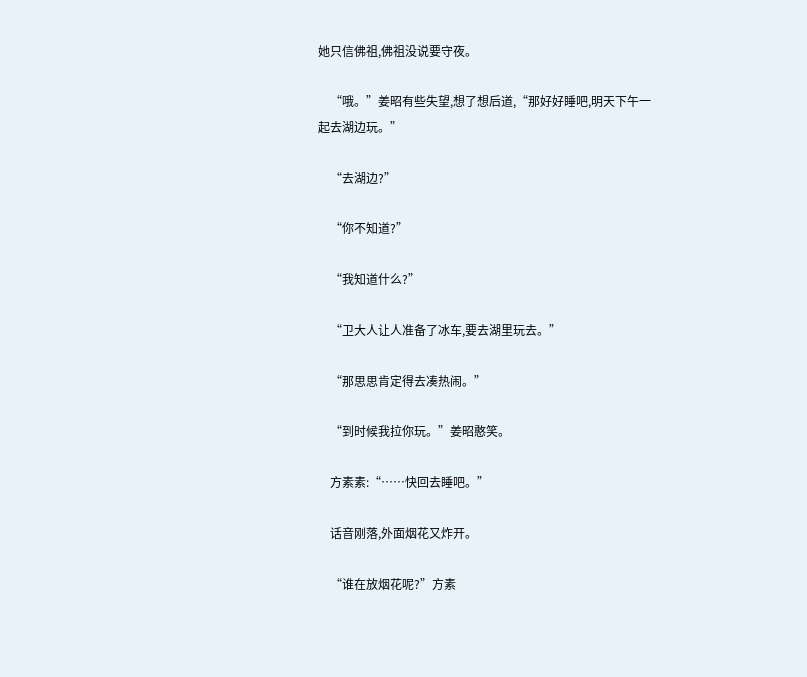她只信佛祖,佛祖没说要守夜。

    “哦。”姜昭有些失望,想了想后道,“那好好睡吧,明天下午一起去湖边玩。”

    “去湖边?”

    “你不知道?”

    “我知道什么?”

    “卫大人让人准备了冰车,要去湖里玩去。”

    “那思思肯定得去凑热闹。”

    “到时候我拉你玩。”姜昭憨笑。

    方素素:“……快回去睡吧。”

    话音刚落,外面烟花又炸开。

    “谁在放烟花呢?”方素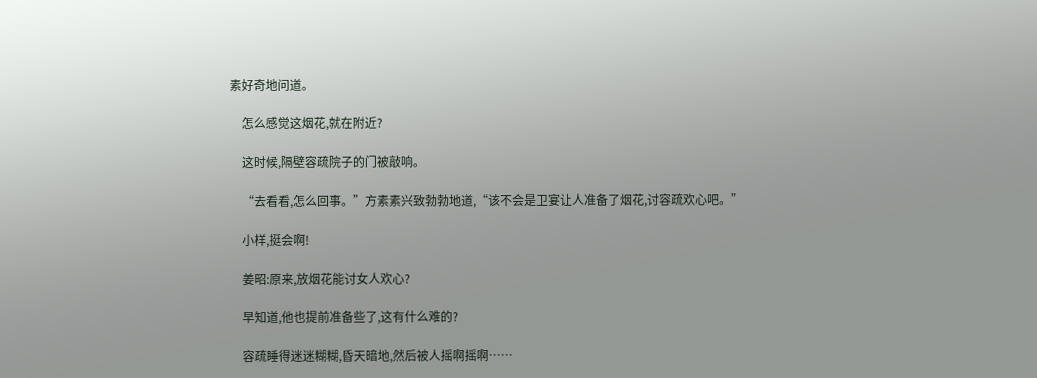素好奇地问道。

    怎么感觉这烟花,就在附近?

    这时候,隔壁容疏院子的门被敲响。

    “去看看,怎么回事。”方素素兴致勃勃地道,“该不会是卫宴让人准备了烟花,讨容疏欢心吧。”

    小样,挺会啊!

    姜昭:原来,放烟花能讨女人欢心?

    早知道,他也提前准备些了,这有什么难的?

    容疏睡得迷迷糊糊,昏天暗地,然后被人摇啊摇啊……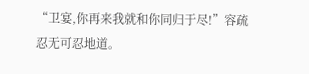“卫宴,你再来我就和你同归于尽!”容疏忍无可忍地道。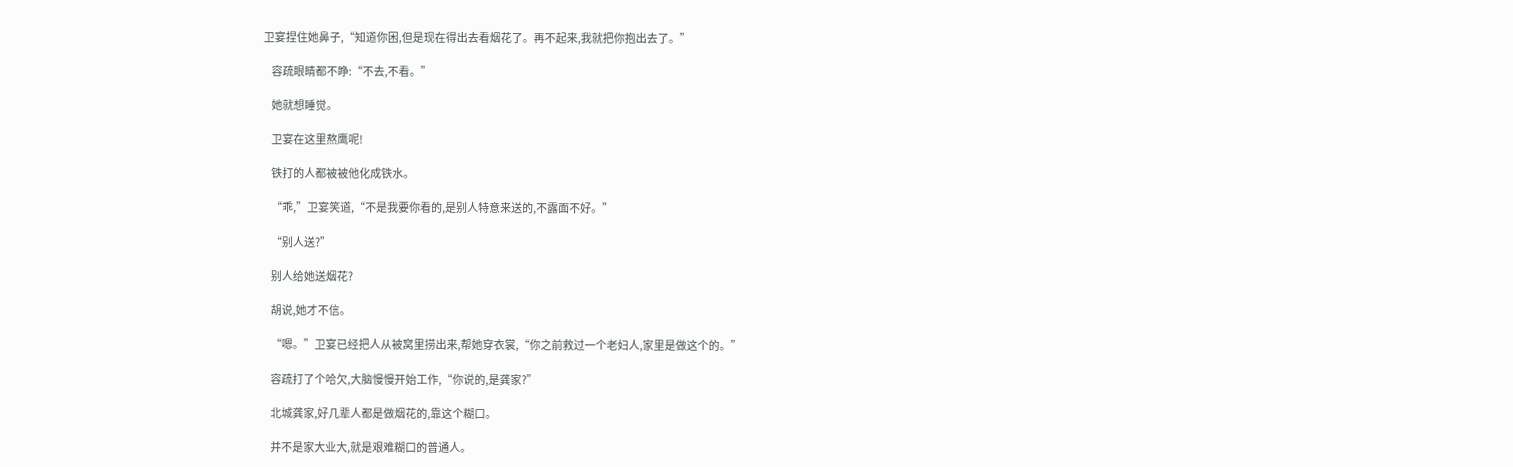卫宴捏住她鼻子,“知道你困,但是现在得出去看烟花了。再不起来,我就把你抱出去了。”

    容疏眼睛都不睁:“不去,不看。”

    她就想睡觉。

    卫宴在这里熬鹰呢!

    铁打的人都被被他化成铁水。

    “乖,”卫宴笑道,“不是我要你看的,是别人特意来送的,不露面不好。”

    “别人送?”

    别人给她送烟花?

    胡说,她才不信。

    “嗯。”卫宴已经把人从被窝里捞出来,帮她穿衣裳,“你之前救过一个老妇人,家里是做这个的。”

    容疏打了个哈欠,大脑慢慢开始工作,“你说的,是龚家?”

    北城龚家,好几辈人都是做烟花的,靠这个糊口。

    并不是家大业大,就是艰难糊口的普通人。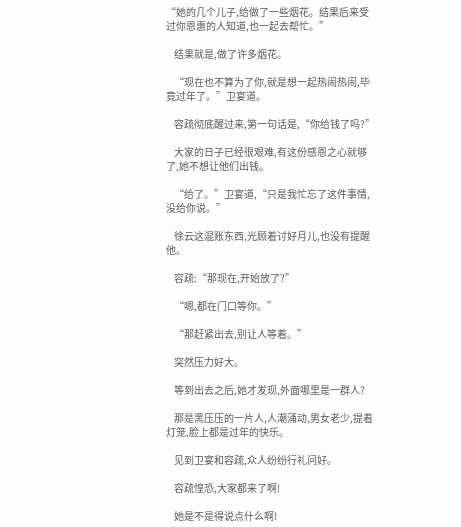“她的几个儿子,给做了一些烟花。结果后来受过你恩惠的人知道,也一起去帮忙。”

    结果就是,做了许多烟花。

    “现在也不算为了你,就是想一起热闹热闹,毕竟过年了。”卫宴道。

    容疏彻底醒过来,第一句话是,“你给钱了吗?”

    大家的日子已经很艰难,有这份感恩之心就够了,她不想让他们出钱。

    “给了。”卫宴道,“只是我忙忘了这件事情,没给你说。”

    徐云这混账东西,光顾着讨好月儿,也没有提醒他。

    容疏:“那现在,开始放了?”

    “嗯,都在门口等你。”

    “那赶紧出去,别让人等着。”

    突然压力好大。

    等到出去之后,她才发现,外面哪里是一群人?

    那是黑压压的一片人,人潮涌动,男女老少,提着灯笼,脸上都是过年的快乐。

    见到卫宴和容疏,众人纷纷行礼问好。

    容疏惶恐,大家都来了啊!

    她是不是得说点什么啊!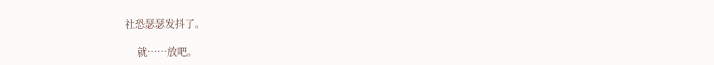社恐瑟瑟发抖了。

    就……放吧。